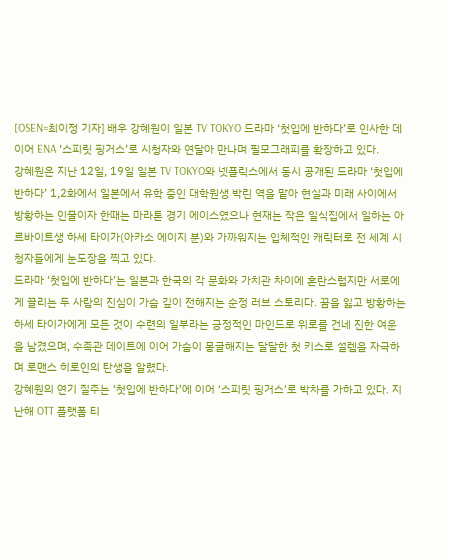[OSEN=최이정 기자] 배우 강혜원이 일본 TV TOKYO 드라마 ‘첫입에 반하다’로 인사한 데 이어 ENA ‘스피릿 핑거스’로 시청자와 연달아 만나며 필모그래피를 확장하고 있다.
강혜원은 지난 12일, 19일 일본 TV TOKYO와 넷플릭스에서 동시 공개된 드라마 ‘첫입에 반하다’ 1,2화에서 일본에서 유학 중인 대학원생 박린 역을 맡아 현실과 미래 사이에서 방황하는 인물이자 한때는 마라톤 경기 에이스였으나 현재는 작은 일식집에서 일하는 아르바이트생 하세 타이가(아카소 에이지 분)와 가까워지는 입체적인 캐릭터로 전 세계 시청자들에게 눈도장을 찍고 있다.
드라마 ‘첫입에 반하다’는 일본과 한국의 각 문화와 가치관 차이에 혼란스럽지만 서로에게 끌리는 두 사람의 진심이 가슴 깊이 전해지는 순정 러브 스토리다. 꿈을 잃고 방황하는 하세 타이가에게 모든 것이 수련의 일부라는 긍정적인 마인드로 위로를 건네 진한 여운을 남겼으며, 수족관 데이트에 이어 가슴이 몽글해지는 달달한 첫 키스로 설렘을 자극하며 로맨스 히로인의 탄생을 알렸다.
강혜원의 연기 질주는 ‘첫입에 반하다’에 이어 ‘스피릿 핑거스’로 박차를 가하고 있다. 지난해 OTT 플랫폼 티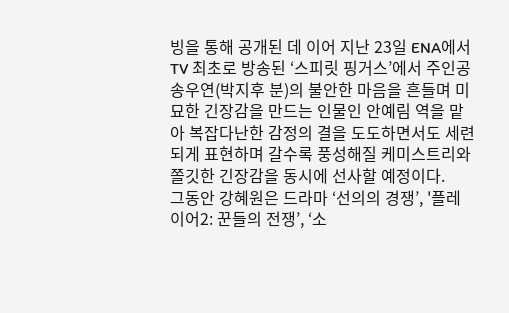빙을 통해 공개된 데 이어 지난 23일 ENA에서 TV 최초로 방송된 ‘스피릿 핑거스’에서 주인공 송우연(박지후 분)의 불안한 마음을 흔들며 미묘한 긴장감을 만드는 인물인 안예림 역을 맡아 복잡다난한 감정의 결을 도도하면서도 세련되게 표현하며 갈수록 풍성해질 케미스트리와 쫄깃한 긴장감을 동시에 선사할 예정이다.
그동안 강혜원은 드라마 ‘선의의 경쟁’, '플레이어2: 꾼들의 전쟁’, ‘소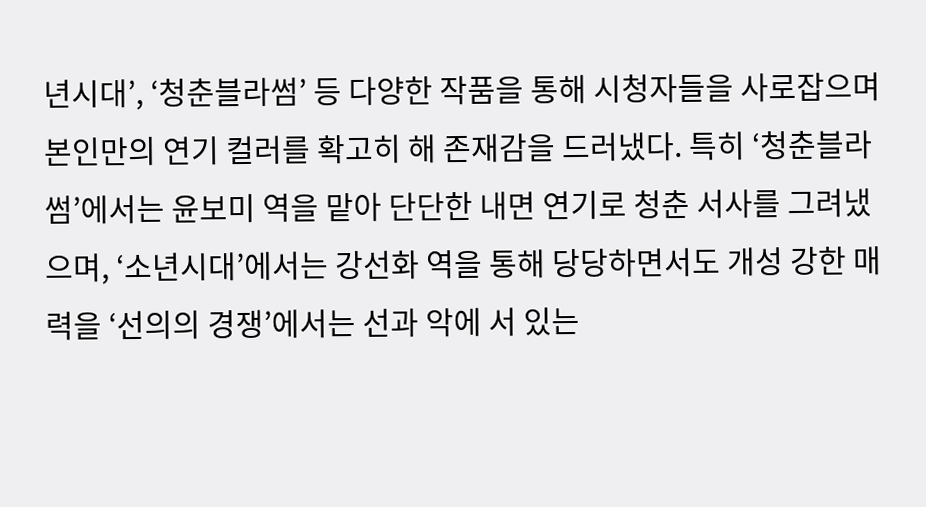년시대’, ‘청춘블라썸’ 등 다양한 작품을 통해 시청자들을 사로잡으며 본인만의 연기 컬러를 확고히 해 존재감을 드러냈다. 특히 ‘청춘블라썸’에서는 윤보미 역을 맡아 단단한 내면 연기로 청춘 서사를 그려냈으며, ‘소년시대’에서는 강선화 역을 통해 당당하면서도 개성 강한 매력을 ‘선의의 경쟁’에서는 선과 악에 서 있는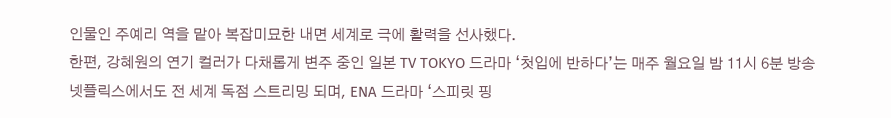인물인 주예리 역을 맡아 복잡미묘한 내면 세계로 극에 활력을 선사했다.
한편, 강혜원의 연기 컬러가 다채롭게 변주 중인 일본 TV TOKYO 드라마 ‘첫입에 반하다’는 매주 월요일 밤 11시 6분 방송 넷플릭스에서도 전 세계 독점 스트리밍 되며, ENA 드라마 ‘스피릿 핑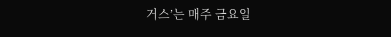거스’는 매주 금요일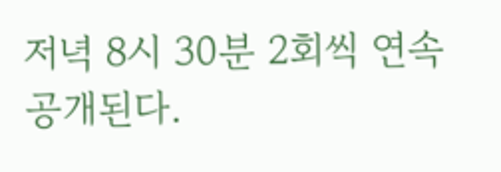저녁 8시 30분 2회씩 연속 공개된다.